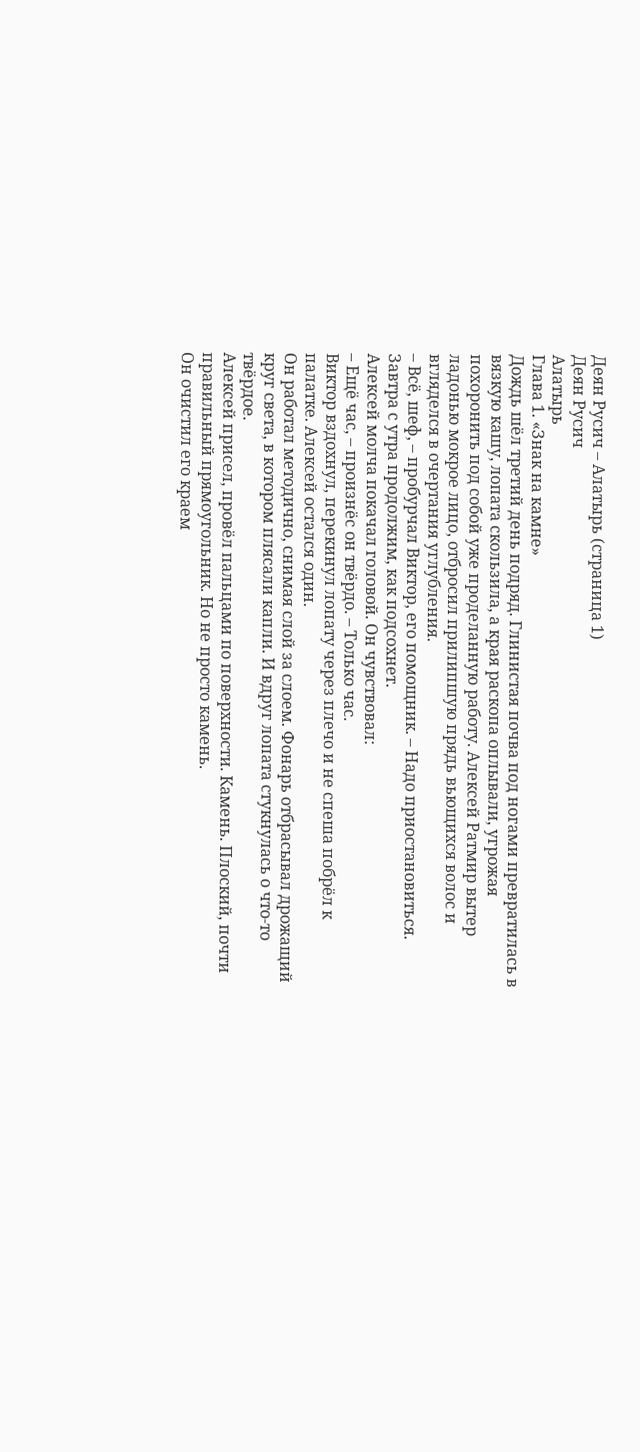Деян Русич – Алатырь (страница 1)
Деян Русич
Алатырь
Глава 1. «Знак на камне»
Дождь шёл третий день подряд. Глинистая почва под ногами превратилась в вязкую кашу, лопата скользила, а края раскопа оплывали, угрожая похоронить под собой уже проделанную работу. Алексей Ратмир вытер ладонью мокрое лицо, отбросил прилипшую прядь вьющихся волос и вгляделся в очертания углубления.
– Всё, шеф, – пробурчал Виктор, его помощник. – Надо приостановиться. Завтра с утра продолжим, как подсохнет.
Алексей молча покачал головой. Он чувствовал:
– Ещё час, – произнёс он твёрдо. – Только час.
Виктор вздохнул, перекинул лопату через плечо и не спеша побрёл к палатке. Алексей остался один.
Он работал методично, снимая слой за слоем. Фонарь отбрасывал дрожащий круг света, в котором плясали капли. И вдруг лопата стукнулась о что‑то твёрдое.
Алексей присел, провёл пальцами по поверхности. Камень. Плоский, почти правильный прямоугольник. Но не просто камень.
Он очистил его краем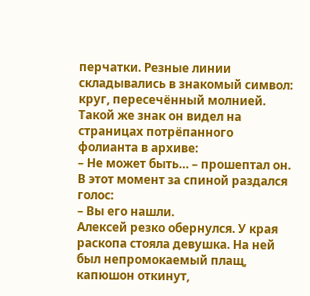перчатки. Резные линии складывались в знакомый символ: круг, пересечённый молнией. Такой же знак он видел на страницах потрёпанного фолианта в архиве:
– Не может быть… – прошептал он.
В этот момент за спиной раздался голос:
– Вы его нашли.
Алексей резко обернулся. У края раскопа стояла девушка. На ней был непромокаемый плащ, капюшон откинут,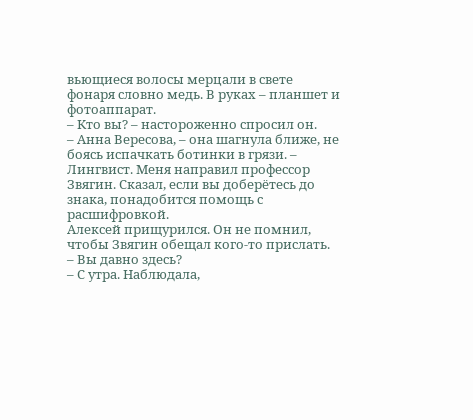вьющиеся волосы мерцали в свете фонаря словно медь. В руках – планшет и фотоаппарат.
– Кто вы? – настороженно спросил он.
– Анна Вересова, – она шагнула ближе, не боясь испачкать ботинки в грязи. – Лингвист. Меня направил профессор Звягин. Сказал, если вы доберётесь до знака, понадобится помощь с расшифровкой.
Алексей прищурился. Он не помнил, чтобы Звягин обещал кого‑то прислать.
– Вы давно здесь?
– С утра. Наблюдала,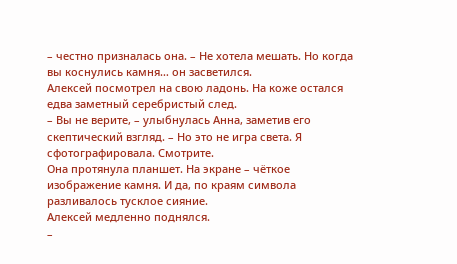– честно призналась она. – Не хотела мешать. Но когда вы коснулись камня… он засветился.
Алексей посмотрел на свою ладонь. На коже остался едва заметный серебристый след.
– Вы не верите, – улыбнулась Анна, заметив его скептический взгляд. – Но это не игра света. Я сфотографировала. Смотрите.
Она протянула планшет. На экране – чёткое изображение камня. И да, по краям символа разливалось тусклое сияние.
Алексей медленно поднялся.
–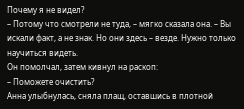Почему я не видел?
– Потому что смотрели не туда, – мягко сказала она. – Вы искали факт, а не знак. Но они здесь – везде. Нужно только научиться видеть.
Он помолчал, затем кивнул на раскоп:
– Поможете очистить?
Анна улыбнулась, сняла плащ, оставшись в плотной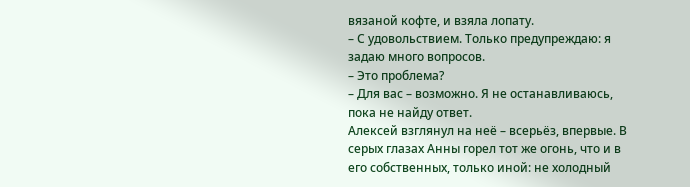вязаной кофте, и взяла лопату.
– С удовольствием. Только предупреждаю: я задаю много вопросов.
– Это проблема?
– Для вас – возможно. Я не останавливаюсь, пока не найду ответ.
Алексей взглянул на неё – всерьёз, впервые. В серых глазах Анны горел тот же огонь, что и в его собственных, только иной: не холодный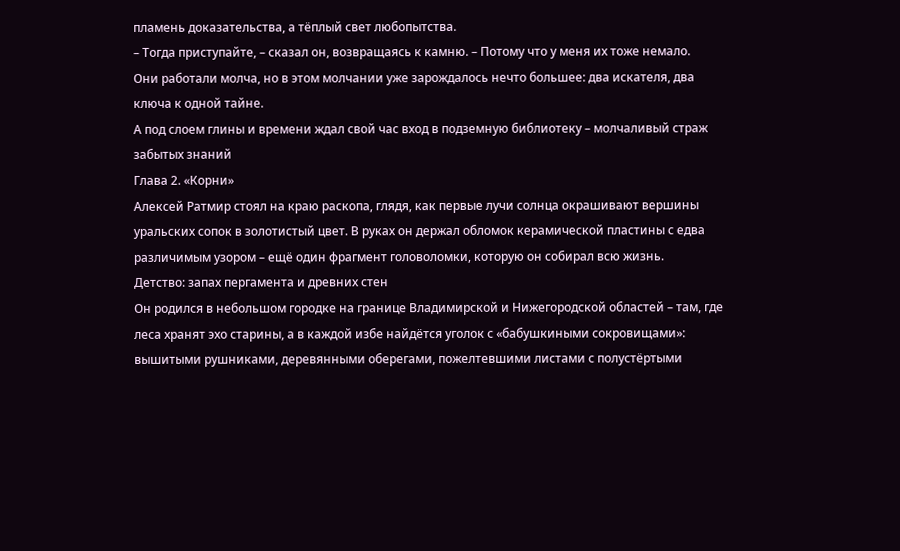пламень доказательства, а тёплый свет любопытства.
– Тогда приступайте, – сказал он, возвращаясь к камню. – Потому что у меня их тоже немало.
Они работали молча, но в этом молчании уже зарождалось нечто большее: два искателя, два ключа к одной тайне.
А под слоем глины и времени ждал свой час вход в подземную библиотеку – молчаливый страж забытых знаний
Глава 2. «Корни»
Алексей Ратмир стоял на краю раскопа, глядя, как первые лучи солнца окрашивают вершины уральских сопок в золотистый цвет. В руках он держал обломок керамической пластины с едва различимым узором – ещё один фрагмент головоломки, которую он собирал всю жизнь.
Детство: запах пергамента и древних стен
Он родился в небольшом городке на границе Владимирской и Нижегородской областей – там, где леса хранят эхо старины, а в каждой избе найдётся уголок с «бабушкиными сокровищами»: вышитыми рушниками, деревянными оберегами, пожелтевшими листами с полустёртыми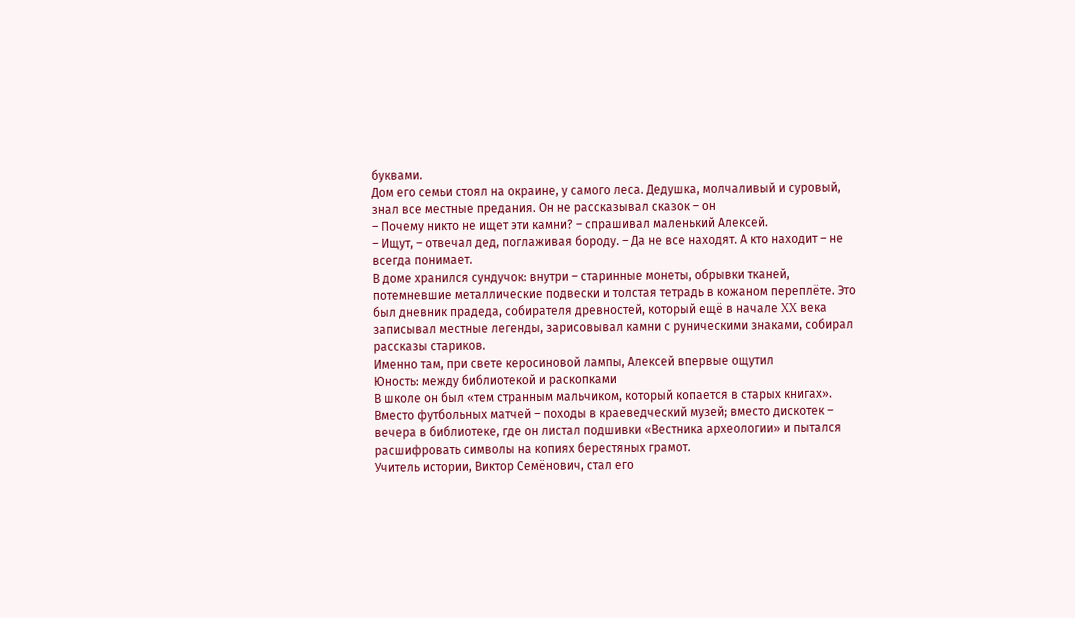буквами.
Дом его семьи стоял на окраине, у самого леса. Дедушка, молчаливый и суровый, знал все местные предания. Он не рассказывал сказок – он
– Почему никто не ищет эти камни? – спрашивал маленький Алексей.
– Ищут, – отвечал дед, поглаживая бороду. – Да не все находят. А кто находит – не всегда понимает.
В доме хранился сундучок: внутри – старинные монеты, обрывки тканей, потемневшие металлические подвески и толстая тетрадь в кожаном переплёте. Это был дневник прадеда, собирателя древностей, который ещё в начале XX века записывал местные легенды, зарисовывал камни с руническими знаками, собирал рассказы стариков.
Именно там, при свете керосиновой лампы, Алексей впервые ощутил
Юность: между библиотекой и раскопками
В школе он был «тем странным мальчиком, который копается в старых книгах». Вместо футбольных матчей – походы в краеведческий музей; вместо дискотек – вечера в библиотеке, где он листал подшивки «Вестника археологии» и пытался расшифровать символы на копиях берестяных грамот.
Учитель истории, Виктор Семёнович, стал его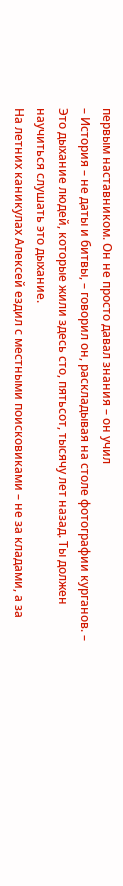первым наставником. Он не просто давал знания – он учил
– История – не даты и битвы, – говорил он, раскладывая на столе фотографии курганов. – Это дыхание людей, которые жили здесь сто, пятьсот, тысячу лет назад. Ты должен научиться слушать это дыхание.
На летних каникулах Алексей ездил с местными поисковиками – не за кладами, а за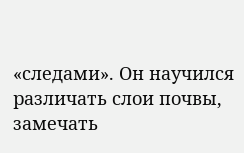«следами». Он научился различать слои почвы, замечать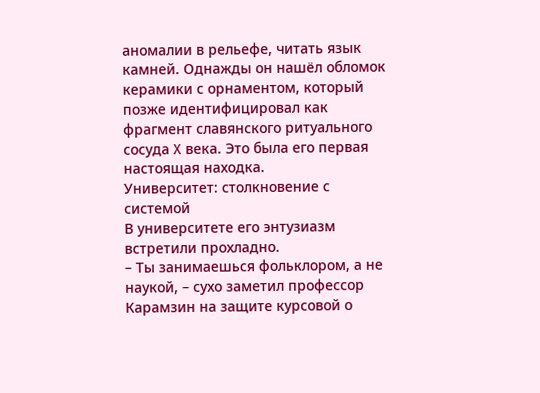аномалии в рельефе, читать язык камней. Однажды он нашёл обломок керамики с орнаментом, который позже идентифицировал как фрагмент славянского ритуального сосуда X века. Это была его первая настоящая находка.
Университет: столкновение с системой
В университете его энтузиазм встретили прохладно.
– Ты занимаешься фольклором, а не наукой, – сухо заметил профессор Карамзин на защите курсовой о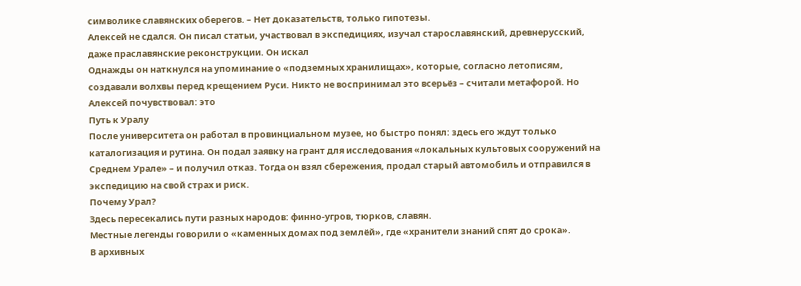символике славянских оберегов. – Нет доказательств, только гипотезы.
Алексей не сдался. Он писал статьи, участвовал в экспедициях, изучал старославянский, древнерусский, даже праславянские реконструкции. Он искал
Однажды он наткнулся на упоминание о «подземных хранилищах», которые, согласно летописям, создавали волхвы перед крещением Руси. Никто не воспринимал это всерьёз – считали метафорой. Но Алексей почувствовал: это
Путь к Уралу
После университета он работал в провинциальном музее, но быстро понял: здесь его ждут только каталогизация и рутина. Он подал заявку на грант для исследования «локальных культовых сооружений на Среднем Урале» – и получил отказ. Тогда он взял сбережения, продал старый автомобиль и отправился в экспедицию на свой страх и риск.
Почему Урал?
Здесь пересекались пути разных народов: финно‑угров, тюрков, славян.
Местные легенды говорили о «каменных домах под землёй», где «хранители знаний спят до срока».
В архивных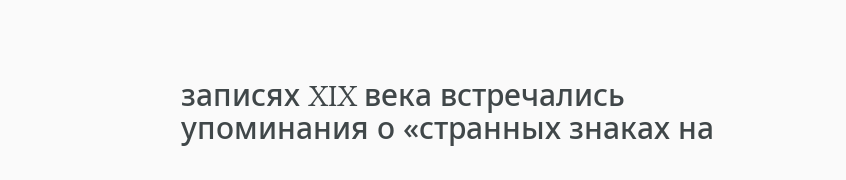записях XIX века встречались упоминания о «странных знаках на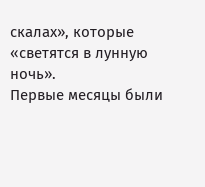скалах», которые «светятся в лунную ночь».
Первые месяцы были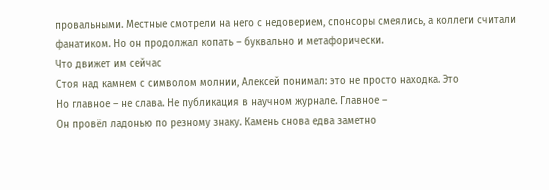провальными. Местные смотрели на него с недоверием, спонсоры смеялись, а коллеги считали фанатиком. Но он продолжал копать – буквально и метафорически.
Что движет им сейчас
Стоя над камнем с символом молнии, Алексей понимал: это не просто находка. Это
Но главное – не слава. Не публикация в научном журнале. Главное –
Он провёл ладонью по резному знаку. Камень снова едва заметно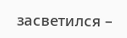засветился –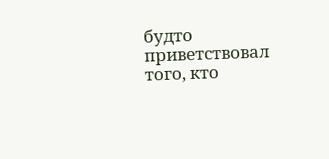будто приветствовал того, кто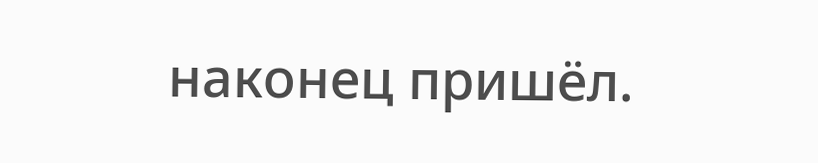наконец пришёл.